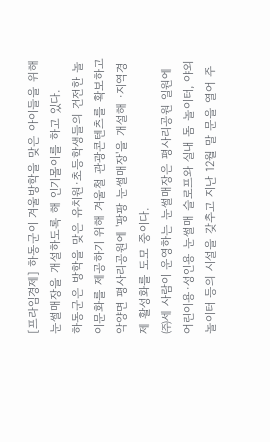[프라임경제] 하동군이 겨울방학을 맞은 아이들을 위해 눈썰매장을 개설하도록 해 인기몰이를 하고 있다.
하동군은 방학을 맞은 유치원·초등학생들의 건전한 놀이문화를 제공하기 위해 겨울철 관광콘텐츠를 확보하고 악양면 평사리공원에 '팡팡 눈썰매장'을 개설해 ·지역경제 활성화를 도모 중이다.
㈜세 사람이 운영하는 눈썰매장은 평사리공원 일원에 어린이용·성인용 눈썰매 슬로프와 실내 돔 놀이터, 야외 놀이터 등의 시설을 갖추고 지난 12월 말 문을 열어 주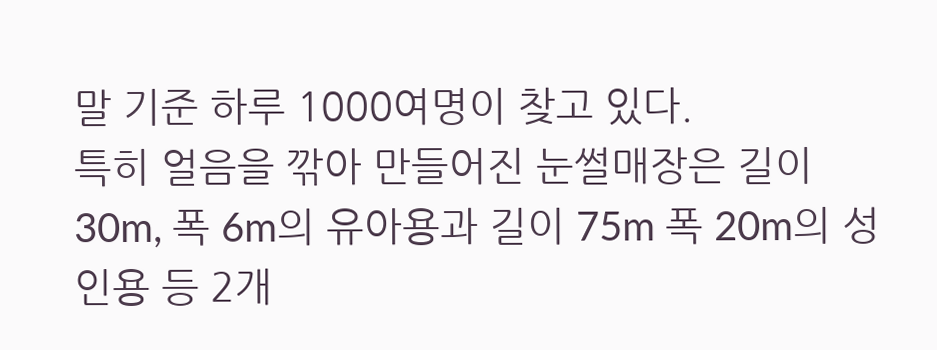말 기준 하루 1000여명이 찾고 있다.
특히 얼음을 깎아 만들어진 눈썰매장은 길이 30m, 폭 6m의 유아용과 길이 75m 폭 20m의 성인용 등 2개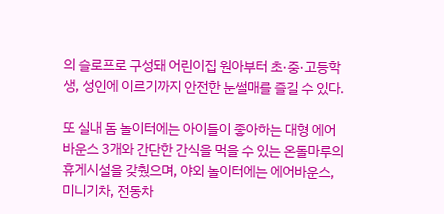의 슬로프로 구성돼 어린이집 원아부터 초·중·고등학생, 성인에 이르기까지 안전한 눈썰매를 즐길 수 있다.

또 실내 돔 놀이터에는 아이들이 좋아하는 대형 에어바운스 3개와 간단한 간식을 먹을 수 있는 온돌마루의 휴게시설을 갖췄으며, 야외 놀이터에는 에어바운스, 미니기차, 전동차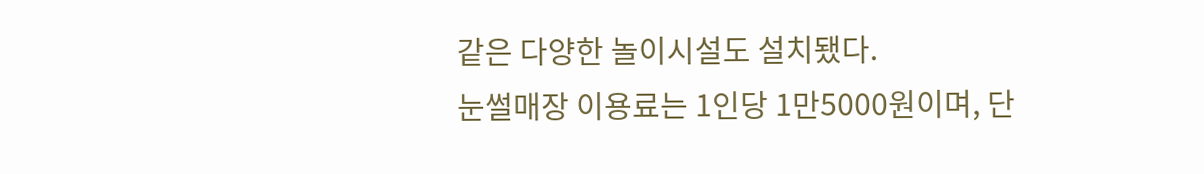같은 다양한 놀이시설도 설치됐다.
눈썰매장 이용료는 1인당 1만5000원이며, 단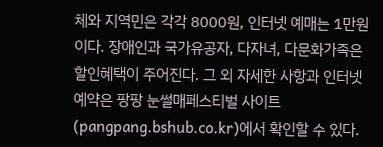체와 지역민은 각각 8000원, 인터넷 예매는 1만원이다. 장애인과 국가유공자, 다자녀, 다문화가족은 할인혜택이 주어진다. 그 외 자세한 사항과 인터넷예약은 팡팡 눈썰매페스티벌 사이트(pangpang.bshub.co.kr)에서 확인할 수 있다.